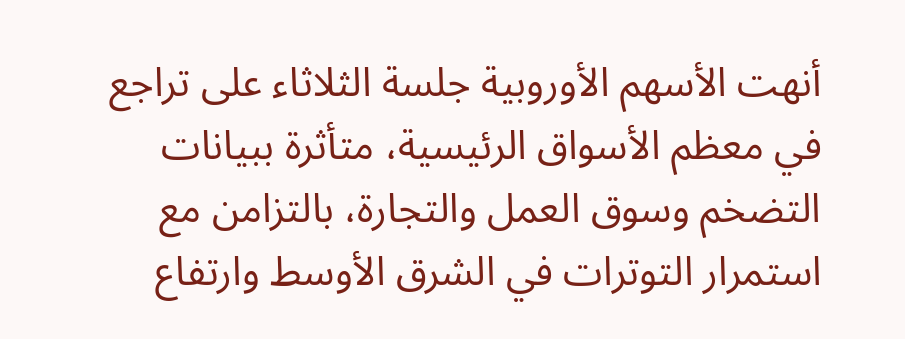أنهت الأسهم الأوروبية جلسة الثلاثاء على تراجع في معظم الأسواق الرئيسية، متأثرة ببيانات التضخم وسوق العمل والتجارة، بالتزامن مع استمرار التوترات في الشرق الأوسط وارتفاع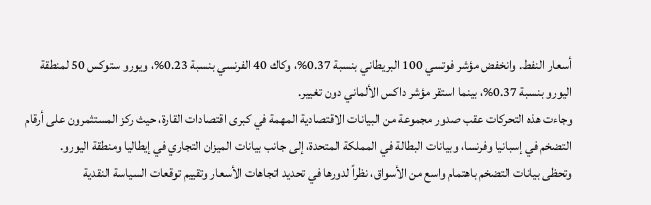أسعار النفط. وانخفض مؤشر فوتسي 100 البريطاني بنسبة 0.37%، وكاك 40 الفرنسي بنسبة 0.23%، ويورو ستوكس 50 لمنطقة اليورو بنسبة 0.37%، بينما استقر مؤشر داكس الألماني دون تغيير.
وجاءت هذه التحركات عقب صدور مجموعة من البيانات الاقتصادية المهمة في كبرى اقتصادات القارة، حيث ركز المستثمرون على أرقام التضخم في إسبانيا وفرنسا، وبيانات البطالة في المملكة المتحدة، إلى جانب بيانات الميزان التجاري في إيطاليا ومنطقة اليورو.
وتحظى بيانات التضخم باهتمام واسع من الأسواق، نظراً لدورها في تحديد اتجاهات الأسعار وتقييم توقعات السياسة النقدية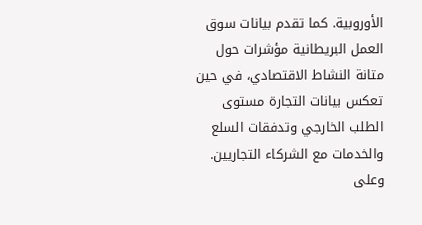الأوروبية. كما تقدم بيانات سوق العمل البريطانية مؤشرات حول متانة النشاط الاقتصادي، في حين تعكس بيانات التجارة مستوى الطلب الخارجي وتدفقات السلع والخدمات مع الشركاء التجاريين.
وعلى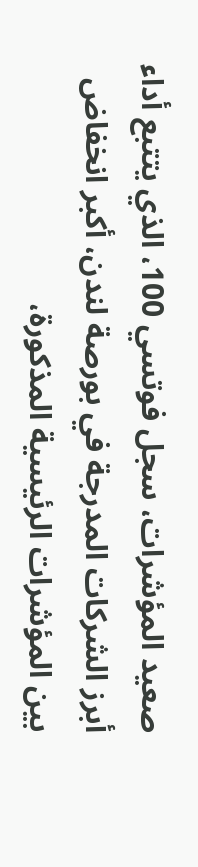صعيد المؤشرات، سجل فوتسي 100، الذي يتتبع أداء أبرز الشركات المدرجة في بورصة لندن، أكبر انخفاض بين المؤشرات الرئيسية المذكورة،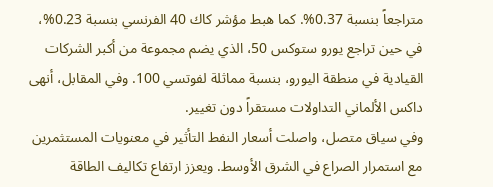متراجعاً بنسبة 0.37%. كما هبط مؤشر كاك 40 الفرنسي بنسبة 0.23%، في حين تراجع يورو ستوكس 50، الذي يضم مجموعة من أكبر الشركات القيادية في منطقة اليورو، بنسبة مماثلة لفوتسي 100. وفي المقابل، أنهى داكس الألماني التداولات مستقراً دون تغيير.
وفي سياق متصل، واصلت أسعار النفط التأثير في معنويات المستثمرين مع استمرار الصراع في الشرق الأوسط. ويعزز ارتفاع تكاليف الطاقة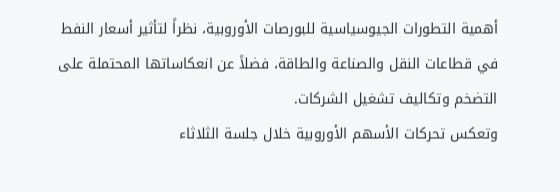أهمية التطورات الجيوسياسية للبورصات الأوروبية، نظراً لتأثير أسعار النفط في قطاعات النقل والصناعة والطاقة، فضلاً عن انعكاساتها المحتملة على التضخم وتكاليف تشغيل الشركات.
وتعكس تحركات الأسهم الأوروبية خلال جلسة الثلاثاء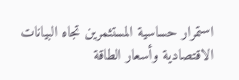استمرار حساسية المستثمرين تجاه البيانات الاقتصادية وأسعار الطاقة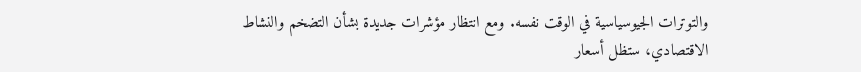والتوترات الجيوسياسية في الوقت نفسه. ومع انتظار مؤشرات جديدة بشأن التضخم والنشاط الاقتصادي، ستظل أسعار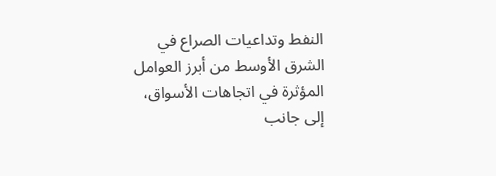النفط وتداعيات الصراع في الشرق الأوسط من أبرز العوامل المؤثرة في اتجاهات الأسواق، إلى جانب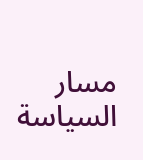مسار السياسة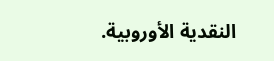النقدية الأوروبية.